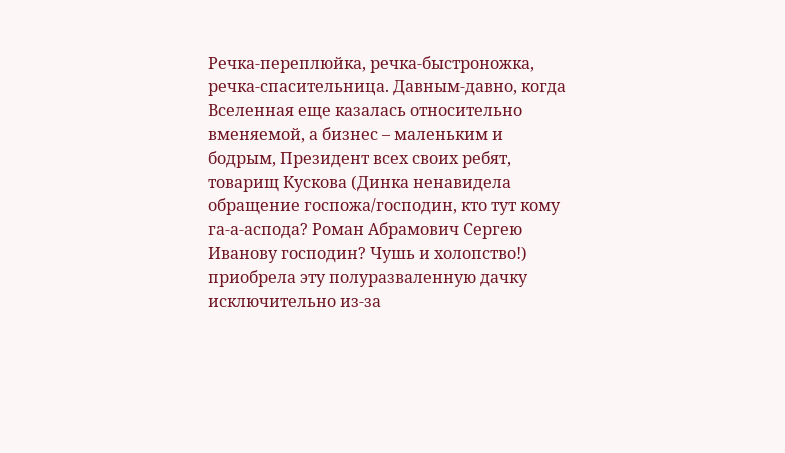Речка-переплюйка, речка-быстроножка, речка-спасительница. Давным-давно, когда Вселенная еще казалась относительно вменяемой, а бизнес – маленьким и бодрым, Президент всех своих ребят, товарищ Кускова (Динка ненавидела обращение госпожа/господин, кто тут кому га-а-аспода? Роман Абрамович Сергею Иванову господин? Чушь и холопство!) приобрела эту полуразваленную дачку исключительно из-за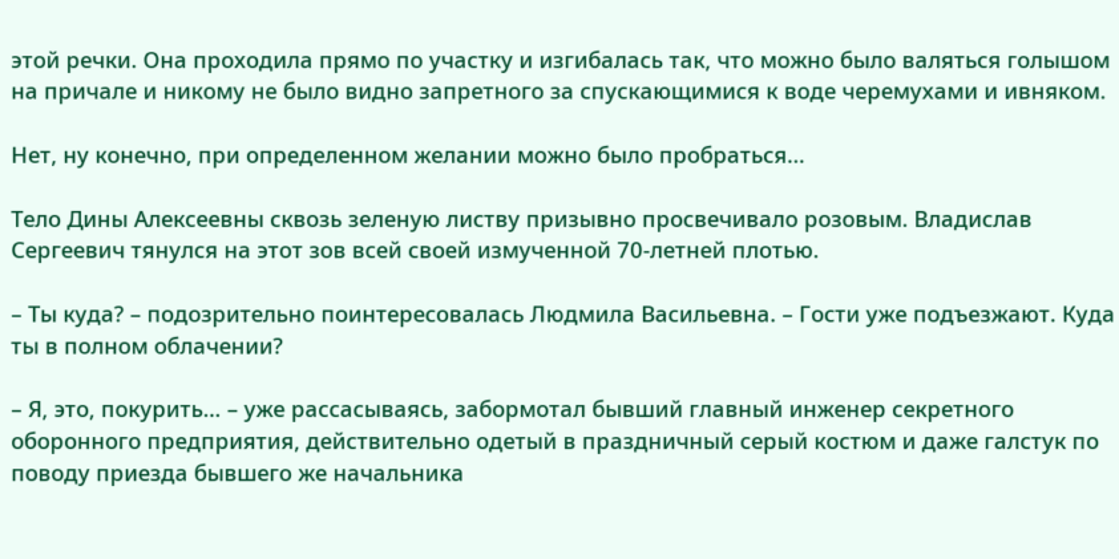этой речки. Она проходила прямо по участку и изгибалась так, что можно было валяться голышом на причале и никому не было видно запретного за спускающимися к воде черемухами и ивняком.

Нет, ну конечно, при определенном желании можно было пробраться…

Тело Дины Алексеевны сквозь зеленую листву призывно просвечивало розовым. Владислав Сергеевич тянулся на этот зов всей своей измученной 70-летней плотью.

– Ты куда? – подозрительно поинтересовалась Людмила Васильевна. – Гости уже подъезжают. Куда ты в полном облачении?

– Я, это, покурить… – уже рассасываясь, забормотал бывший главный инженер секретного оборонного предприятия, действительно одетый в праздничный серый костюм и даже галстук по поводу приезда бывшего же начальника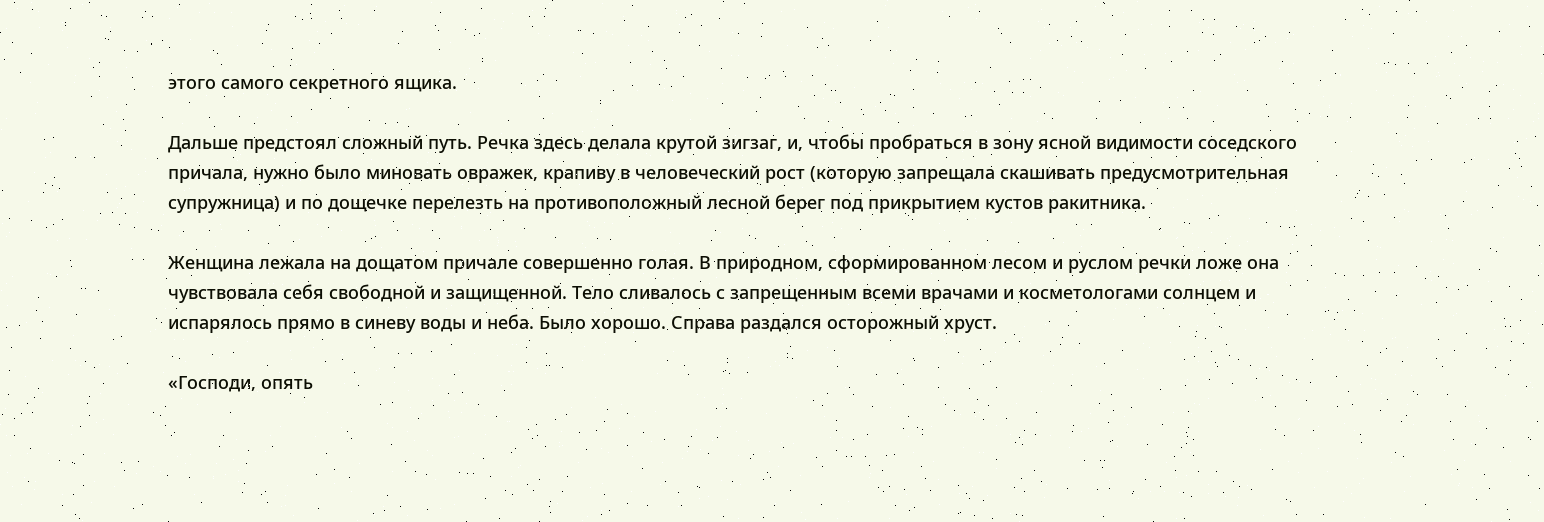этого самого секретного ящика.

Дальше предстоял сложный путь. Речка здесь делала крутой зигзаг, и, чтобы пробраться в зону ясной видимости соседского причала, нужно было миновать овражек, крапиву в человеческий рост (которую запрещала скашивать предусмотрительная супружница) и по дощечке перелезть на противоположный лесной берег под прикрытием кустов ракитника.

Женщина лежала на дощатом причале совершенно голая. В природном, сформированном лесом и руслом речки ложе она чувствовала себя свободной и защищенной. Тело сливалось с запрещенным всеми врачами и косметологами солнцем и испарялось прямо в синеву воды и неба. Было хорошо. Справа раздался осторожный хруст.

«Господи, опять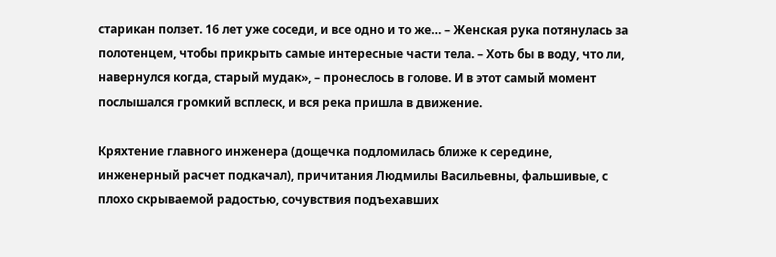старикан ползет. 16 лет уже соседи, и все одно и то же… – Женская рука потянулась за полотенцем, чтобы прикрыть самые интересные части тела. – Хоть бы в воду, что ли, навернулся когда, старый мудак», – пронеслось в голове. И в этот самый момент послышался громкий всплеск, и вся река пришла в движение.

Кряхтение главного инженера (дощечка подломилась ближе к середине, инженерный расчет подкачал), причитания Людмилы Васильевны, фальшивые, с плохо скрываемой радостью, сочувствия подъехавших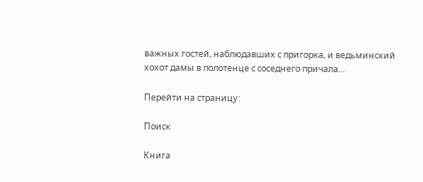важных гостей, наблюдавших с пригорка, и ведьминский хохот дамы в полотенце с соседнего причала…

Перейти на страницу:

Поиск

Книга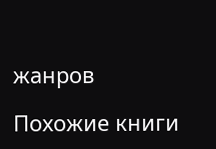жанров

Похожие книги